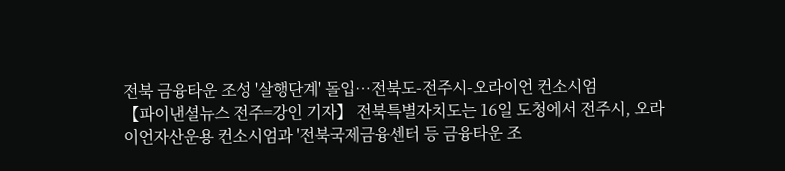전북 금융타운 조성 '살행단계' 돌입…전북도-전주시-오라이언 컨소시엄
【파이낸셜뉴스 전주=강인 기자】 전북특별자치도는 16일 도청에서 전주시, 오라이언자산운용 컨소시엄과 '전북국제금융센터 등 금융타운 조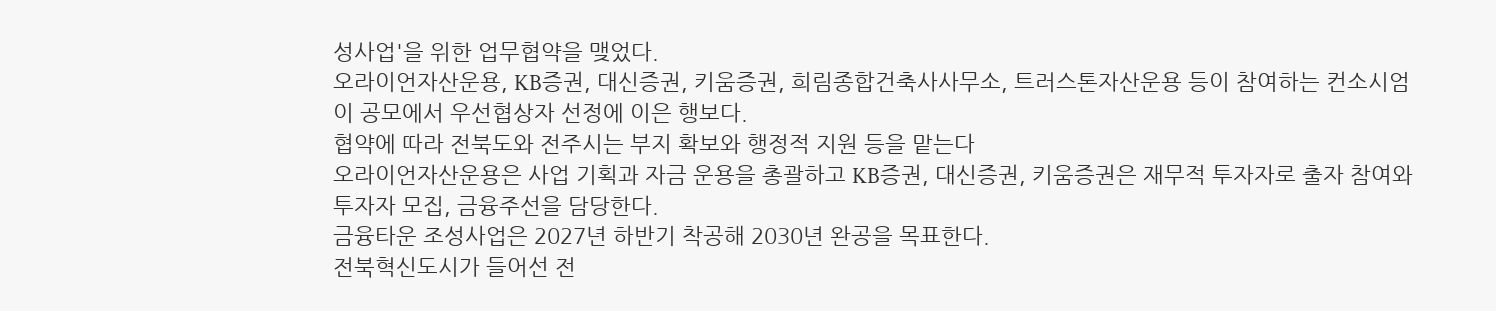성사업'을 위한 업무협약을 맺었다.
오라이언자산운용, KB증권, 대신증권, 키움증권, 희림종합건축사사무소, 트러스톤자산운용 등이 참여하는 컨소시엄이 공모에서 우선협상자 선정에 이은 행보다.
협약에 따라 전북도와 전주시는 부지 확보와 행정적 지원 등을 맡는다
오라이언자산운용은 사업 기획과 자금 운용을 총괄하고 KB증권, 대신증권, 키움증권은 재무적 투자자로 출자 참여와 투자자 모집, 금융주선을 담당한다.
금융타운 조성사업은 2027년 하반기 착공해 2030년 완공을 목표한다.
전북혁신도시가 들어선 전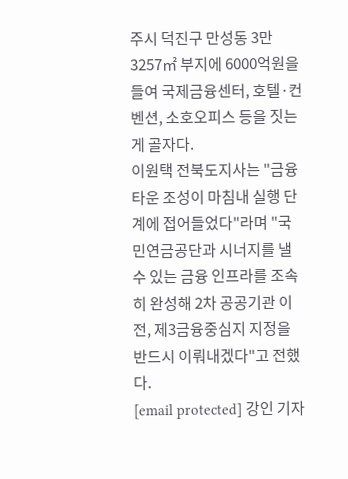주시 덕진구 만성동 3만3257㎡ 부지에 6000억원을 들여 국제금융센터, 호텔·컨벤션, 소호오피스 등을 짓는 게 골자다.
이원택 전북도지사는 "금융타운 조성이 마침내 실행 단계에 접어들었다"라며 "국민연금공단과 시너지를 낼 수 있는 금융 인프라를 조속히 완성해 2차 공공기관 이전, 제3금융중심지 지정을 반드시 이뤄내겠다"고 전했다.
[email protected] 강인 기자